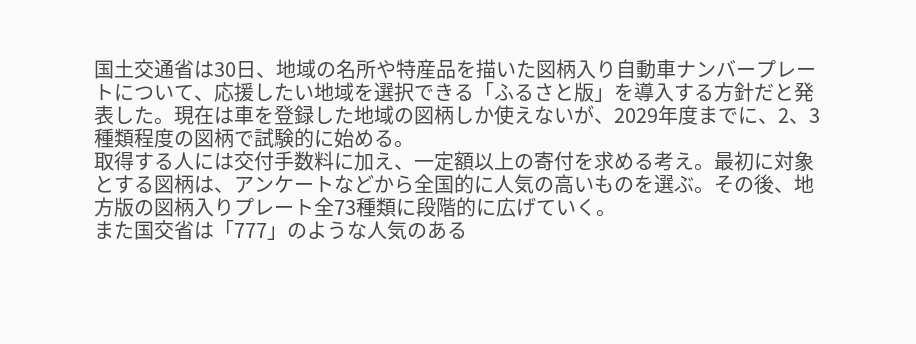国土交通省は30日、地域の名所や特産品を描いた図柄入り自動車ナンバープレートについて、応援したい地域を選択できる「ふるさと版」を導入する方針だと発表した。現在は車を登録した地域の図柄しか使えないが、2029年度までに、2、3種類程度の図柄で試験的に始める。
取得する人には交付手数料に加え、一定額以上の寄付を求める考え。最初に対象とする図柄は、アンケートなどから全国的に人気の高いものを選ぶ。その後、地方版の図柄入りプレート全73種類に段階的に広げていく。
また国交省は「777」のような人気のある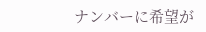ナンバーに希望が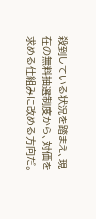殺到している状況を踏まえ、現在の無料抽選制度から、対価を求める仕組みに改める方向だ。